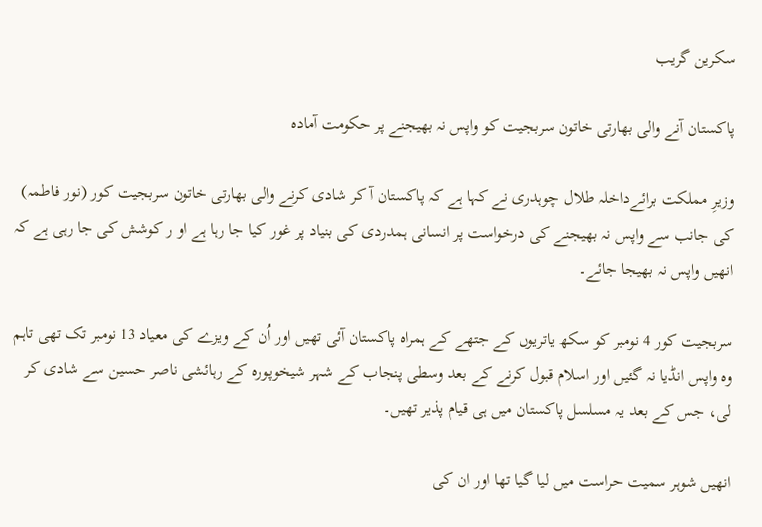سکرین گریب

پاکستان آنے والی بھارتی خاتون سربجیت کو واپس نہ بھیجنے پر حکومت آمادہ

وزیرِ مملکت برائےداخلہ طلال چوہدری نے کہا ہے کہ پاکستان آ کر شادی کرنے والی بھارتی خاتون سربجیت کور (نور فاطمہ) کی جانب سے واپس نہ بھیجنے کی درخواست پر انسانی ہمدردی کی بنیاد پر غور کیا جا رہا ہے او ر کوشش کی جا رہی ہے کہ انھیں واپس نہ بھیجا جائے۔

سربجیت کور 4 نومبر کو سکھ یاتریوں کے جتھے کے ہمراہ پاکستان آئی تھیں اور اُن کے ویزے کی معیاد 13 نومبر تک تھی تاہم وہ واپس انڈیا نہ گئیں اور اسلام قبول کرنے کے بعد وسطی پنجاب کے شہر شیخوپورہ کے رہائشی ناصر حسین سے شادی کر لی، جس کے بعد یہ مسلسل پاکستان میں ہی قیام پذیر تھیں۔

انھیں شوہر سمیت حراست میں لیا گیا تھا اور ان کی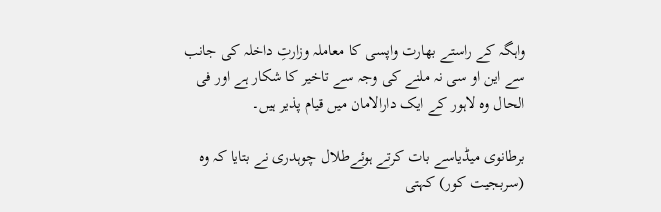واہگہ کے راستے بھارت واپسی کا معاملہ وزارتِ داخلہ کی جانب سے این او سی نہ ملنے کی وجہ سے تاخیر کا شکار ہے اور فی الحال وہ لاہور کے ایک دارالامان میں قیام پذیر ہیں۔

برطانوی میڈیاسے بات کرتے ہوئےطلال چوہدری نے بتایا کہ وہ (سربجیت کور) کہتی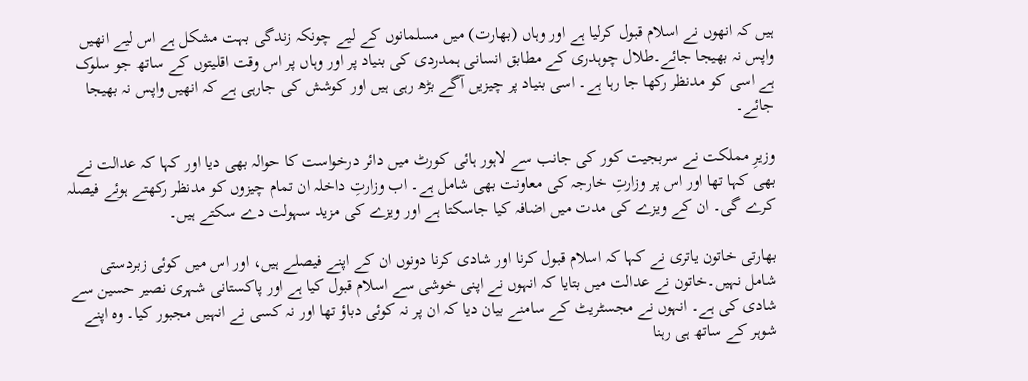ہیں کہ انھوں نے اسلام قبول کرلیا ہے اور وہاں (بھارت) میں مسلمانوں کے لیے چونکہ زندگی بہت مشکل ہے اس لیے انھیں واپس نہ بھیجا جائے۔طلال چوہدری کے مطابق انسانی ہمدردی کی بنیاد پر اور وہاں پر اس وقت اقلیتوں کے ساتھ جو سلوک ہے اسی کو مدنظر رکھا جا رہا ہے۔ اسی بنیاد پر چیزیں آگے بڑھ رہی ہیں اور کوشش کی جارہی ہے کہ انھیں واپس نہ بھیجا جائے۔

وزیرِ مملکت نے سربجیت کور کی جانب سے لاہور ہائی کورٹ میں دائر درخواست کا حوالہ بھی دیا اور کہا کہ عدالت نے بھی کہا تھا اور اس پر وزارتِ خارجہ کی معاونت بھی شامل ہے۔ اب وزارتِ داخلہ ان تمام چیزوں کو مدنظر رکھتے ہوئے فیصلہ کرے گی۔ ان کے ویزے کی مدت میں اضافہ کیا جاسکتا ہے اور ویزے کی مزید سہولت دے سکتے ہیں۔

بھارتی خاتون یاتری نے کہا کہ اسلام قبول کرنا اور شادی کرنا دونوں ان کے اپنے فیصلے ہیں، اور اس میں کوئی زبردستی شامل نہیں۔خاتون نے عدالت میں بتایا کہ انہوں نے اپنی خوشی سے اسلام قبول کیا ہے اور پاکستانی شہری نصیر حسین سے شادی کی ہے۔ انہوں نے مجسٹریٹ کے سامنے بیان دیا کہ ان پر نہ کوئی دباؤ تھا اور نہ کسی نے انہیں مجبور کیا۔ وہ اپنے شوہر کے ساتھ ہی رہنا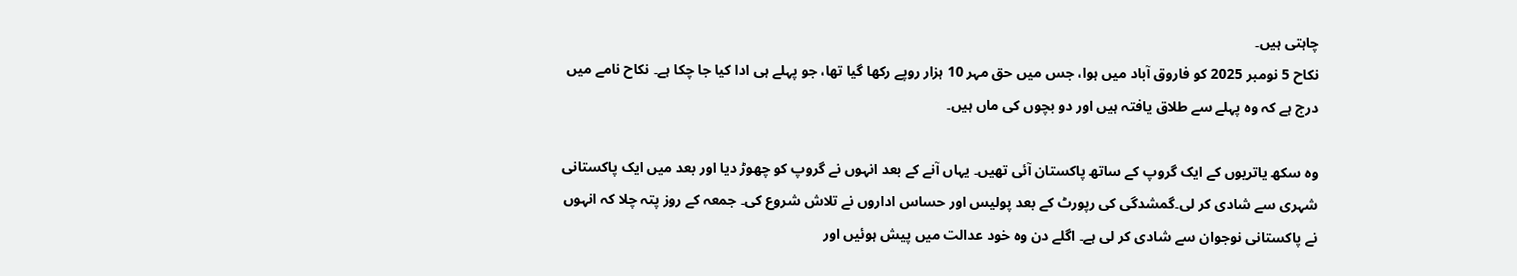چاہتی ہیں۔
نکاح 5 نومبر 2025 کو فاروق آباد میں ہوا، جس میں حق مہر 10 ہزار روپے رکھا گیا تھا، جو پہلے ہی ادا کیا جا چکا ہے۔ نکاح نامے میں درج ہے کہ وہ پہلے سے طلاق یافتہ ہیں اور دو بچوں کی ماں ہیں۔

وہ سکھ یاتریوں کے ایک گروپ کے ساتھ پاکستان آئی تھیں۔ یہاں آنے کے بعد انہوں نے گروپ کو چھوڑ دیا اور بعد میں ایک پاکستانی شہری سے شادی کر لی۔گمشدگی کی رپورٹ کے بعد پولیس اور حساس اداروں نے تلاش شروع کی۔ جمعہ کے روز پتہ چلا کہ انہوں نے پاکستانی نوجوان سے شادی کر لی ہے۔ اگلے دن وہ خود عدالت میں پیش ہوئیں اور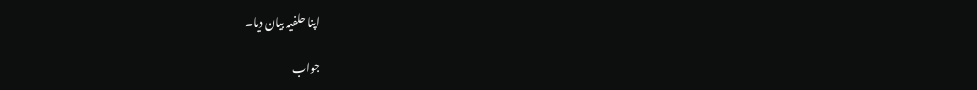اپنا حلفیہ بیان دیا۔

جواب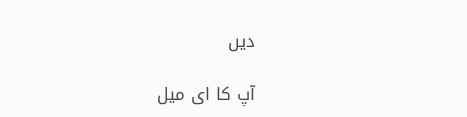دیں

آپ کا ای میل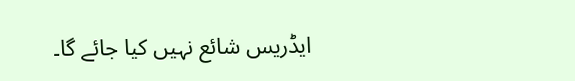ایڈریس شائع نہیں کیا جائے گا۔